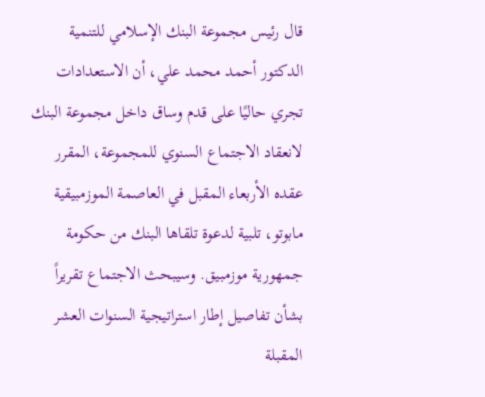قال رئيس مجموعة البنك الإسلامي للتنمية الدكتور أحمد محمد علي، أن الاستعدادات تجري حاليًا على قدم وساق داخل مجموعة البنك لانعقاد الاجتماع السنوي للمجموعة، المقرر عقده الأربعاء المقبل في العاصمة الموزمبيقية مابوتو، تلبية لدعوة تلقاها البنك من حكومة جمهورية موزمبيق. وسيبحث الاجتماع تقريراً بشأن تفاصيل إطار استراتيجية السنوات العشر المقبلة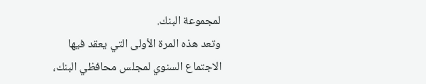لمجموعة البنك.
وتعد هذه المرة الأولى التي يعقد فيها الاجتماع السنوي لمجلس محافظي البنك،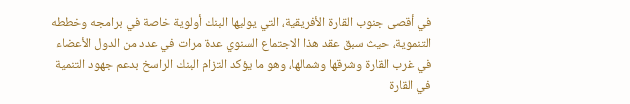في أقصى جنوب القارة الأفريقية، التي يوليها البنك أولوية خاصة في برامجه وخططه التنموية، حيث سبق عقد هذا الاجتماع السنوي عدة مرات في عدد من الدول الأعضاء في غرب القارة وشرقها وشمالها، وهو ما يؤكد التزام البنك الراسخ بدعم جهود التنمية في القارة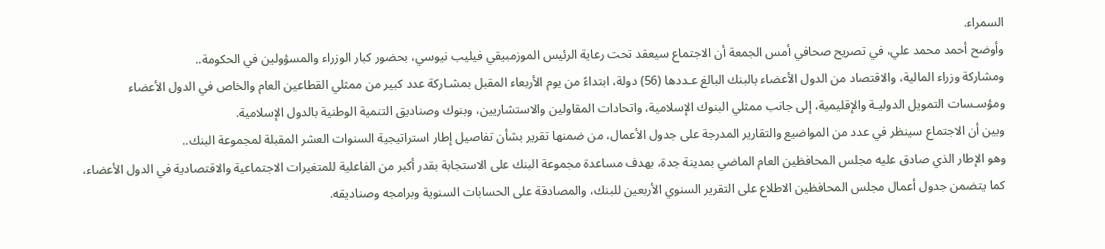السمراء.
وأوضح أحمد محمد علي، في تصريح صحافي أمس الجمعة أن الاجتماع سيعقد تحت رعاية الرئيس الموزمبيقي فيليب نيوسي، بحضور كبار الوزراء والمسؤولين في الحكومة..
ومشاركة وزراء المالية، والاقتصاد من الدول الأعضاء بالبنك البالغ عـددها (56) دولة، ابتداءً من يوم الأربعاء المقبل بمشـاركة عدد كبير من ممثلي القطاعين العام والخاص في الدول الأعضاء ومؤسـسات التمويل الدوليـة والإقليمية، إلى جانب ممثلي البنوك الإسلامية، واتحادات المقاولين والاستشاريين، وبنوك وصناديق التنمية الوطنية بالدول الإسلامية.
وبين أن الاجتماع سينظر في عدد من المواضيع والتقارير المدرجة على جدول الأعمال، من ضمنها تقرير بشأن تفاصيل إطار استراتيجية السنوات العشر المقبلة لمجموعة البنك..
وهو الإطار الذي صادق عليه مجلس المحافظين العام الماضي بمدينة جدة، بهدف مساعدة مجموعة البنك على الاستجابة بقدر أكبر من الفاعلية للمتغيرات الاجتماعية والاقتصادية في الدول الأعضاء، كما يتضمن جدول أعمال مجلس المحافظين الاطلاع على التقرير السنوي الأربعين للبنك، والمصادقة على الحسابات السنوية وبرامجه وصناديقه.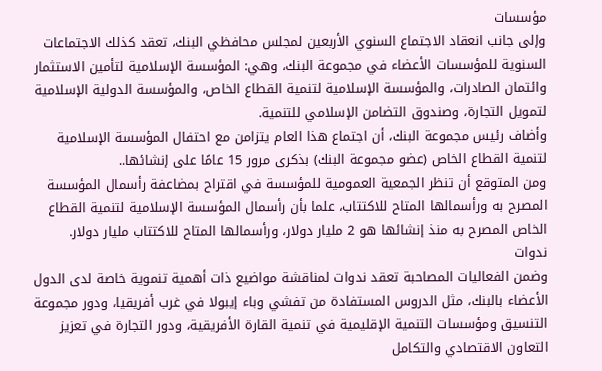مؤسسات
وإلى جانب انعقاد الاجتماع السنوي الأربعين لمجلس محافظي البنك، تعقد كذلك الاجتماعات السنوية للمؤسسات الأعضاء في مجموعة البنك، وهي: المؤسسة الإسلامية لتأمين الاستثمار وائتمان الصادرات، والمؤسسة الإسلامية لتنمية القطاع الخاص، والمؤسسة الدولية الإسلامية لتمويل التجارة، وصندوق التضامن الإسلامي للتنمية.
وأضاف رئيس مجموعة البنك، أن اجتماع هذا العام يتزامن مع احتفال المؤسسة الإسلامية لتنمية القطاع الخاص (عضو مجموعة البنك) بذكرى مرور 15 عامًا على إنشائها..
ومن المتوقع أن تنظر الجمعية العمومية للمؤسسة في اقتراح بمضاعفة رأسمال المؤسسة المصرح به ورأسمالها المتاح للاكتتاب، علما بأن رأسمال المؤسسة الإسلامية لتنمية القطاع الخاص المصرح به منذ إنشائها هو 2 مليار دولار، ورأسمالها المتاح للاكتتاب مليار دولار.
ندوات
وضمن الفعاليات المصاحبة تعقد ندوات لمناقشة مواضيع ذات أهمية تنموية خاصة لدى الدول الأعضاء بالبنك، مثل الدروس المستفادة من تفشي وباء إيبولا في غرب أفريقيا، ودور مجموعة التنسيق ومؤسسات التنمية الإقليمية في تنمية القارة الأفريقية، ودور التجارة في تعزيز التعاون الاقتصادي والتكامل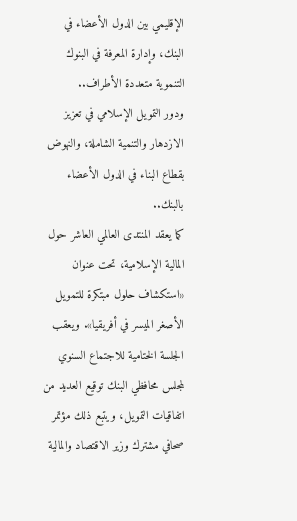الإقليمي بين الدول الأعضاء في البنك، وإدارة المعرفة في البنوك التنموية متعددة الأطراف..
ودور التمويل الإسلامي في تعزيز الازدهار والتنمية الشاملة، والنهوض بقطاع البناء في الدول الأعضاء بالبنك..
كما يعقد المنتدى العالمي العاشر حول المالية الإسلامية، تحت عنوان «استكشاف حلول مبتكرة للتمويل الأصغر الميسر في أفريقيا». ويعقب الجلسة الختامية للاجتماع السنوي لمجلس محافظي البنك توقيع العديد من اتفاقيات التمويل، ويتبع ذلك مؤتمر صحافي مشترك وزير الاقتصاد والمالية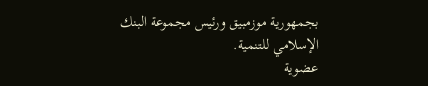بجمهورية موزمبيق ورئيس مجموعة البنك الإسلامي للتنمية.
عضوية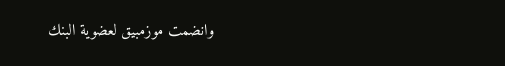وانضمت موزمبيق لعضوية البنك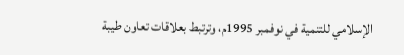الإسلامي للتنمية في نوفمبر 1995م، وترتبط بعلاقات تعاون طيبة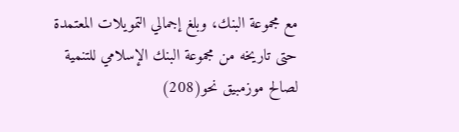مع مجموعة البنك، وبلغ إجمالي التمويلات المعتمدة حتى تاريخه من مجموعة البنك الإسلامي للتنمية لصالح موزمبيق نحو(208)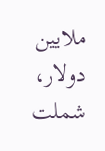ملايين دولار، شملت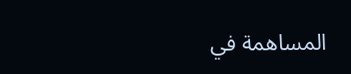المساهمة في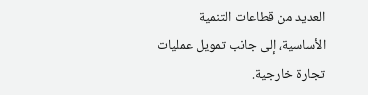العديد من قطاعات التنمية الأساسية، إلى جانب تمويل عمليات تجارة خارجية.